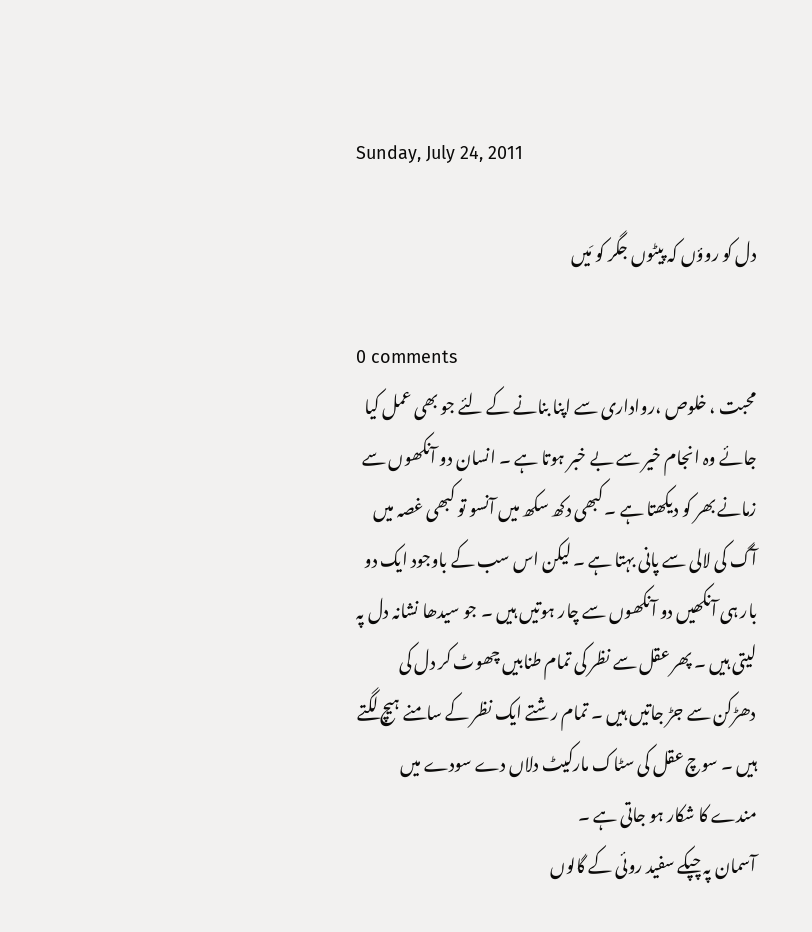Sunday, July 24, 2011

دل کو روؤں کہ پیٹوں جگر کو مَیں

0 comments
محبت ، خلوص ،رواداری سے اپنا بنانے کے لئے جو بھی عمل کیا جائے وہ انجام خیر سے بے خبر ہوتا ہے ۔ انسان دو آنکھوں سے زمانے بھر کو دیکھتا ہے ۔ کبھی دکھ سکھ میں آنسو تو کبھی غصہ میں آگ کی لالی سے پانی بہتا ہے ۔ لیکن اس سب کے باوجود ایک دو بار ہی آنکھیں دو آنکھوں سے چار ہوتیں ہیں ۔ جو سیدھا نشانہ دل پہ لیتی ہیں ۔ پھر عقل سے نظر کی تمام طنابیں چھوٹ کر دل کی دھڑکن سے جڑ جاتیں ہیں ۔ تمام رشتے ایک نظر کے سامنے ہیچ لگتے ہیں ۔ سوچ عقل کی سٹاک مارکیٹ دلاں دے سودے میں مندے کا شکار ہو جاتی ہے ۔
آسمان پہ چپکے سفید روئی کے گالوں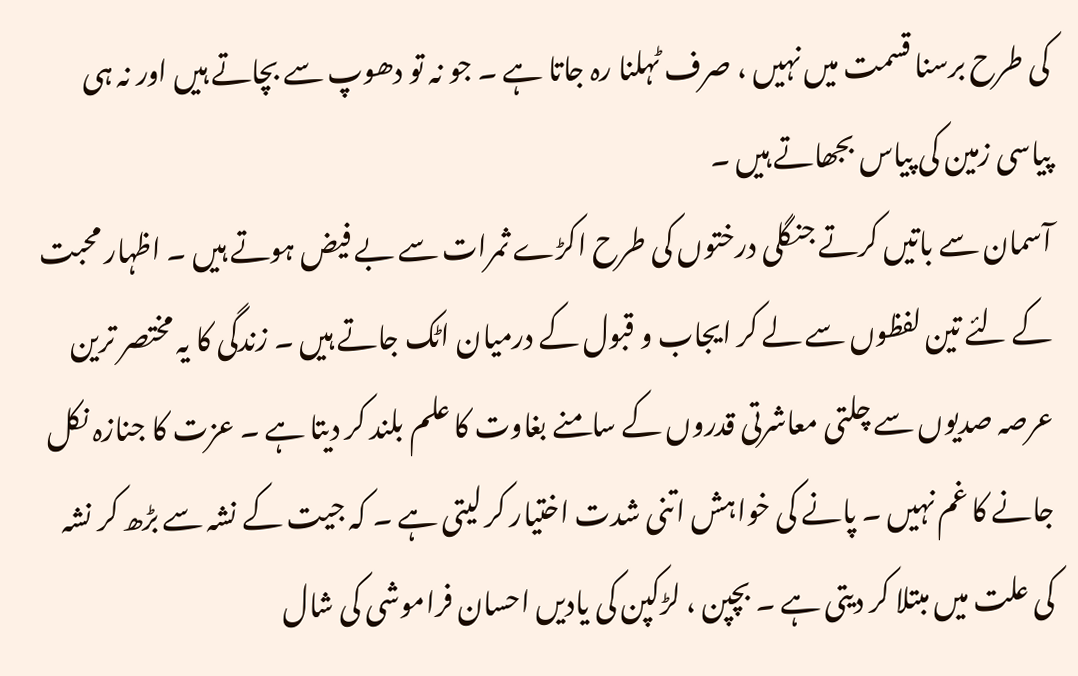کی طرح برسنا قسمت میں نہیں ، صرف ٹہلنا رہ جاتا ہے ۔ جو نہ تو دھوپ سے بچاتے ہیں اور نہ ہی پیاسی زمین کی پیاس بجھاتے ہیں ۔
آسمان سے باتیں کرتے جنگلی درختوں کی طرح اکڑے ثمرات سے بے فیض ہوتے ہیں ۔ اظہار محبت کے لئے تین لفظوں سے لے کر ایجاب و قبول کے درمیان اٹک جاتے ہیں ۔ زندگی کا یہ مختصر ترین عرصہ صدیوں سے چلتی معاشرتی قدروں کے سامنے بغاوت کا علم بلند کر دیتا ہے ۔ عزت کا جنازہ نکل جانے کا غم نہیں ۔ پانے کی خواہش اتنی شدت اختیار کر لیتی ہے ۔ کہ جیت کے نشہ سے بڑھ کر نشہ کی علت میں مبتلا کر دیتی ہے ۔ بچپن ، لڑکپن کی یادیں احسان فراموشی کی شال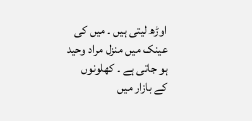اوڑھ لیتی ہیں ۔ میں کی عینک میں منزل مراد وحید ہو جاتی ہے ۔ کھلونوں کے بازار میں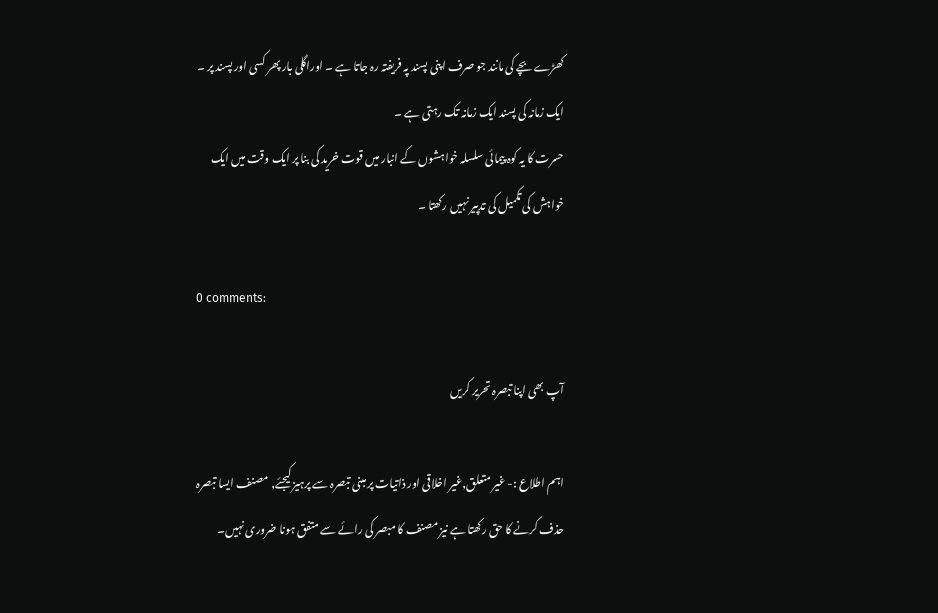کھڑے بچے کی مانند جو صرف اپنی پسند پہ فریفتہ رہ جاتا ہے ۔ اوراگلی بار پھر کسی اور پسند پر ۔ ایک زمانہ کی پسند ایک زمانہ تک رہتی ہے ۔
حسرت کا یہ کوہ پیمائی سلسلہ خواہشوں کے انبار میں قوت خرید کی بنا پر ایک وقت میں ایک خواہش کی تکمیل کی تدپیر نہیں رکھتا ۔

0 comments:

آپ بھی اپنا تبصرہ تحریر کریں

اہم اطلاع :- غیر متعلق,غیر اخلاقی اور ذاتیات پر مبنی تبصرہ سے پرہیز کیجئے, مصنف ایسا تبصرہ حذف کرنے کا حق رکھتا ہے نیز مصنف کا مبصر کی رائے سے متفق ہونا ضروری نہیں۔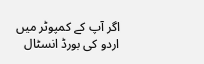اگر آپ کے کمپوٹر میں اردو کی بورڈ انسٹال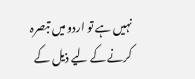نہیں ہے تو اردو میں تبصرہ کرنے کے لیے ذیل کے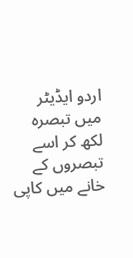اردو ایڈیٹر میں تبصرہ لکھ کر اسے تبصروں کے خانے میں کاپی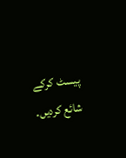پیسٹ کرکے شائع کردیں۔